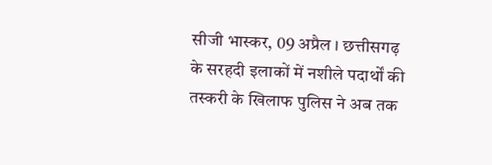सीजी भास्कर, 09 अप्रैल । छत्तीसगढ़ के सरहदी इलाकों में नशीले पदार्थों की तस्करी के खिलाफ पुलिस ने अब तक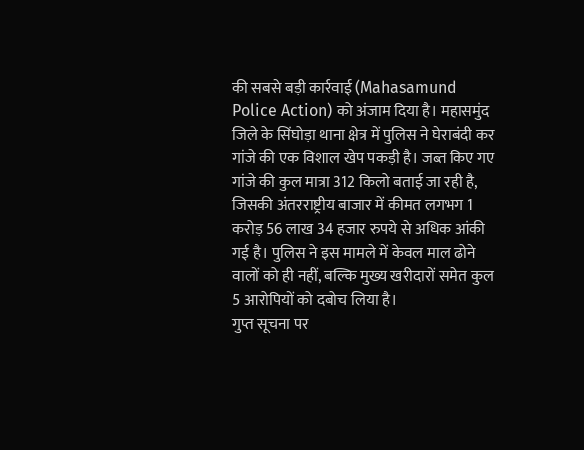की सबसे बड़ी कार्रवाई (Mahasamund Police Action) को अंजाम दिया है। महासमुंद जिले के सिंघोड़ा थाना क्षेत्र में पुलिस ने घेराबंदी कर गांजे की एक विशाल खेप पकड़ी है। जब्त किए गए गांजे की कुल मात्रा 312 किलो बताई जा रही है, जिसकी अंतरराष्ट्रीय बाजार में कीमत लगभग 1 करोड़ 56 लाख 34 हजार रुपये से अधिक आंकी गई है। पुलिस ने इस मामले में केवल माल ढोने वालों को ही नहीं, बल्कि मुख्य खरीदारों समेत कुल 5 आरोपियों को दबोच लिया है।
गुप्त सूचना पर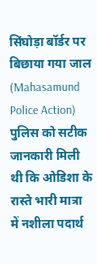सिंघोड़ा बॉर्डर पर बिछाया गया जाल (Mahasamund Police Action)
पुलिस को सटीक जानकारी मिली थी कि ओडिशा के रास्ते भारी मात्रा में नशीला पदार्थ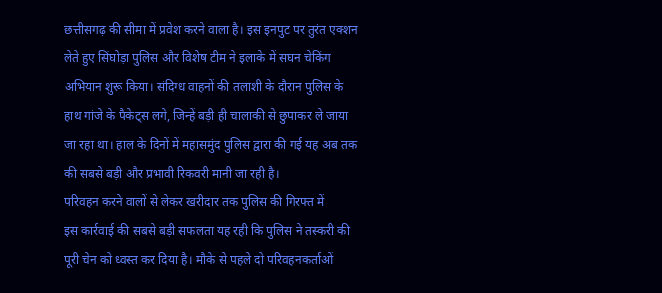छत्तीसगढ़ की सीमा में प्रवेश करने वाला है। इस इनपुट पर तुरंत एक्शन लेते हुए सिंघोड़ा पुलिस और विशेष टीम ने इलाके में सघन चेकिंग अभियान शुरू किया। संदिग्ध वाहनों की तलाशी के दौरान पुलिस के हाथ गांजे के पैकेट्स लगे, जिन्हें बड़ी ही चालाकी से छुपाकर ले जाया जा रहा था। हाल के दिनों में महासमुंद पुलिस द्वारा की गई यह अब तक की सबसे बड़ी और प्रभावी रिकवरी मानी जा रही है।
परिवहन करने वालों से लेकर खरीदार तक पुलिस की गिरफ्त में
इस कार्रवाई की सबसे बड़ी सफलता यह रही कि पुलिस ने तस्करी की पूरी चेन को ध्वस्त कर दिया है। मौके से पहले दो परिवहनकर्ताओं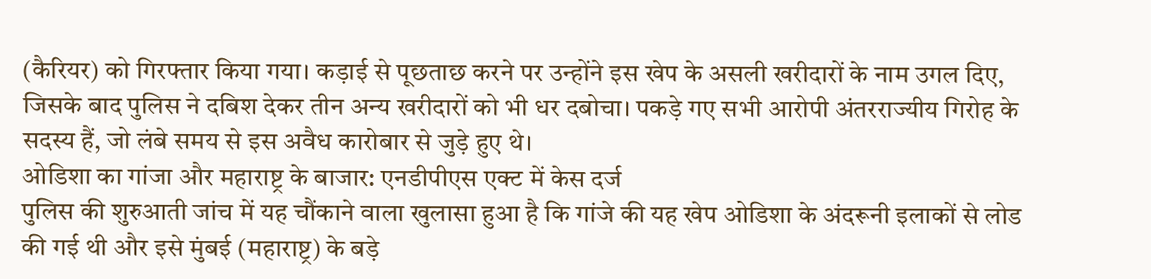(कैरियर) को गिरफ्तार किया गया। कड़ाई से पूछताछ करने पर उन्होंने इस खेप के असली खरीदारों के नाम उगल दिए, जिसके बाद पुलिस ने दबिश देकर तीन अन्य खरीदारों को भी धर दबोचा। पकड़े गए सभी आरोपी अंतरराज्यीय गिरोह के सदस्य हैं, जो लंबे समय से इस अवैध कारोबार से जुड़े हुए थे।
ओडिशा का गांजा और महाराष्ट्र के बाजार: एनडीपीएस एक्ट में केस दर्ज
पुलिस की शुरुआती जांच में यह चौंकाने वाला खुलासा हुआ है कि गांजे की यह खेप ओडिशा के अंदरूनी इलाकों से लोड की गई थी और इसे मुंबई (महाराष्ट्र) के बड़े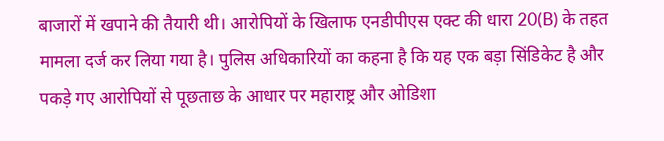बाजारों में खपाने की तैयारी थी। आरोपियों के खिलाफ एनडीपीएस एक्ट की धारा 20(B) के तहत मामला दर्ज कर लिया गया है। पुलिस अधिकारियों का कहना है कि यह एक बड़ा सिंडिकेट है और पकड़े गए आरोपियों से पूछताछ के आधार पर महाराष्ट्र और ओडिशा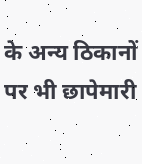के अन्य ठिकानों पर भी छापेमारी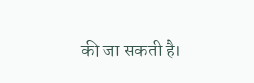की जा सकती है।